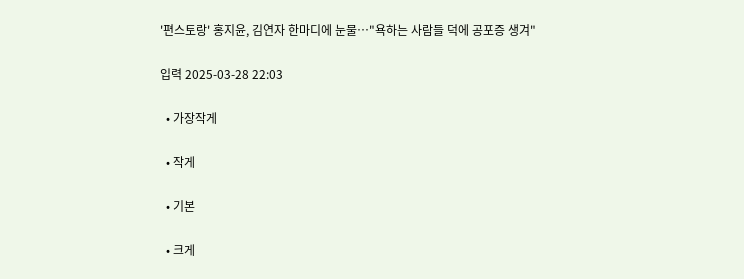'편스토랑' 홍지윤, 김연자 한마디에 눈물…"욕하는 사람들 덕에 공포증 생겨"

입력 2025-03-28 22:03

  • 가장작게

  • 작게

  • 기본

  • 크게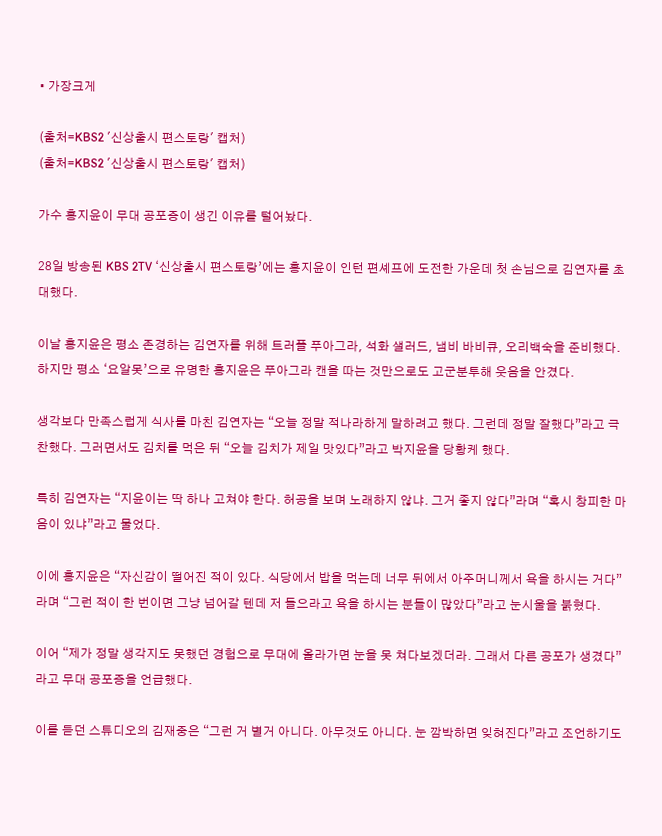• 가장크게

(출처=KBS2 '신상출시 편스토랑' 캡처)
(출처=KBS2 '신상출시 편스토랑' 캡처)

가수 홍지윤이 무대 공포증이 생긴 이유를 털어놨다.

28일 방송된 KBS 2TV ‘신상출시 편스토랑’에는 홍지윤이 인턴 편셰프에 도전한 가운데 첫 손님으로 김연자를 초대했다.

이날 홍지윤은 평소 존경하는 김연자를 위해 트러플 푸아그라, 석화 샐러드, 냄비 바비큐, 오리백숙을 준비했다. 하지만 평소 ‘요알못’으로 유명한 홍지윤은 푸아그라 캔을 따는 것만으로도 고군분투해 웃음을 안겼다.

생각보다 만족스럽게 식사를 마친 김연자는 “오늘 정말 적나라하게 말하려고 했다. 그런데 정말 잘했다”라고 극찬했다. 그러면서도 김치를 먹은 뒤 “오늘 김치가 제일 맛있다”라고 박지윤을 당황케 했다.

특히 김연자는 “지윤이는 딱 하나 고쳐야 한다. 허공을 보며 노래하지 않냐. 그거 좋지 않다”라며 “혹시 창피한 마음이 있냐”라고 물었다.

이에 홍지윤은 “자신감이 떨어진 적이 있다. 식당에서 밥을 먹는데 너무 뒤에서 아주머니께서 욕을 하시는 거다”라며 “그런 적이 한 번이면 그냥 넘어갈 텐데 저 들으라고 욕을 하시는 분들이 많았다”라고 눈시울을 붉혔다.

이어 “제가 정말 생각지도 못했던 경험으로 무대에 올라가면 눈을 못 쳐다보겠더라. 그래서 다른 공포가 생겼다”라고 무대 공포증을 언급했다.

이를 듣던 스튜디오의 김재중은 “그런 거 별거 아니다. 아무것도 아니다. 눈 깜박하면 잊혀진다”라고 조언하기도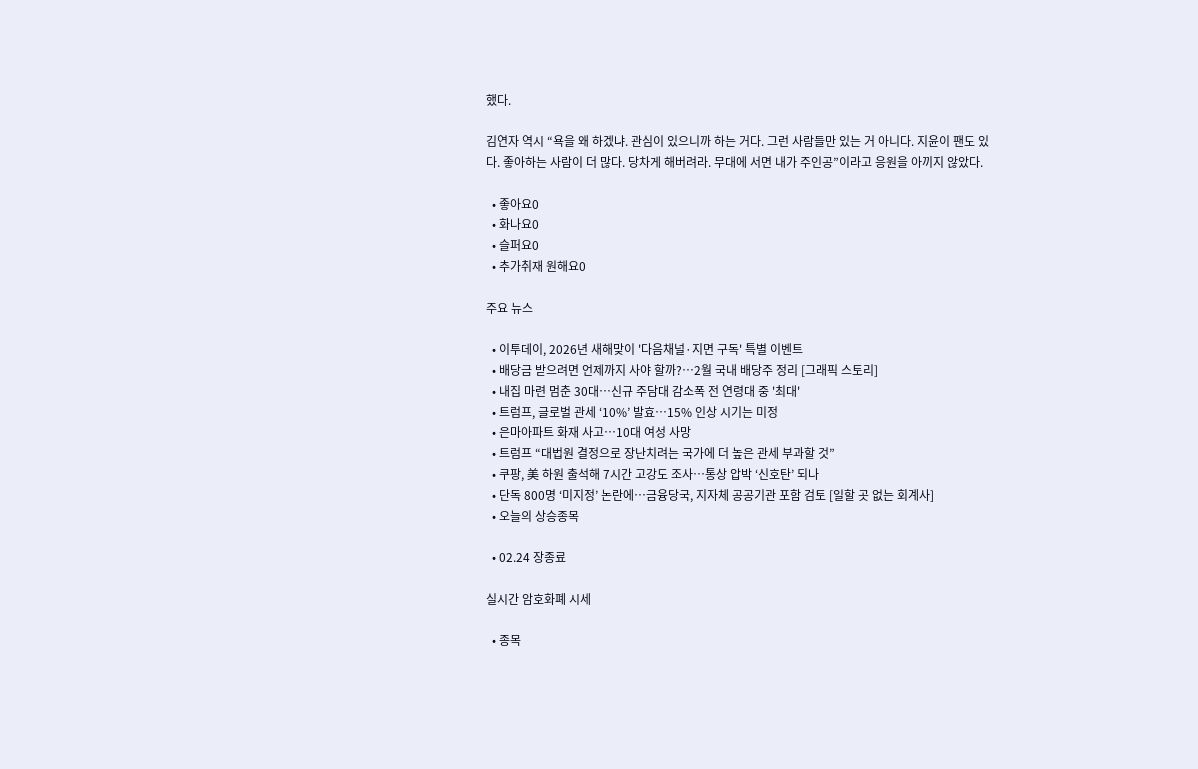했다.

김연자 역시 “욕을 왜 하겠냐. 관심이 있으니까 하는 거다. 그런 사람들만 있는 거 아니다. 지윤이 팬도 있다. 좋아하는 사람이 더 많다. 당차게 해버려라. 무대에 서면 내가 주인공”이라고 응원을 아끼지 않았다.

  • 좋아요0
  • 화나요0
  • 슬퍼요0
  • 추가취재 원해요0

주요 뉴스

  • 이투데이, 2026년 새해맞이 '다음채널·지면 구독' 특별 이벤트
  • 배당금 받으려면 언제까지 사야 할까?…2월 국내 배당주 정리 [그래픽 스토리]
  • 내집 마련 멈춘 30대⋯신규 주담대 감소폭 전 연령대 중 '최대'
  • 트럼프, 글로벌 관세 ‘10%’ 발효…15% 인상 시기는 미정
  • 은마아파트 화재 사고…10대 여성 사망
  • 트럼프 “대법원 결정으로 장난치려는 국가에 더 높은 관세 부과할 것”
  • 쿠팡, 美 하원 출석해 7시간 고강도 조사…통상 압박 ‘신호탄’ 되나
  • 단독 800명 ‘미지정’ 논란에…금융당국, 지자체 공공기관 포함 검토 [일할 곳 없는 회계사]
  • 오늘의 상승종목

  • 02.24 장종료

실시간 암호화폐 시세

  • 종목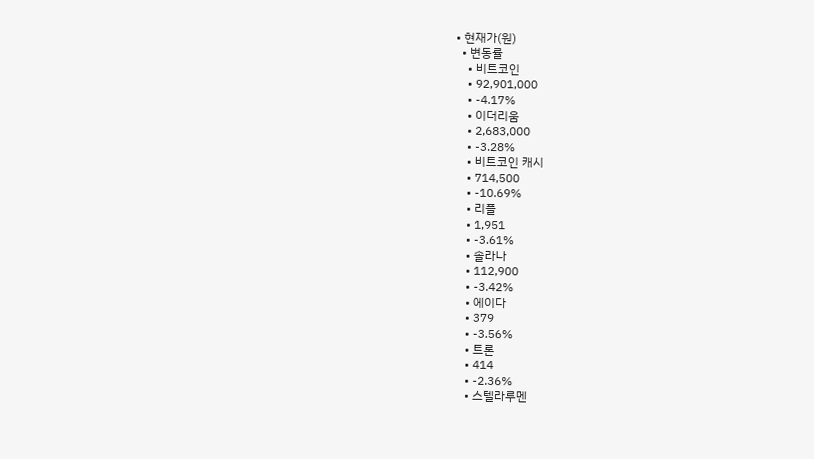• 현재가(원)
  • 변동률
    • 비트코인
    • 92,901,000
    • -4.17%
    • 이더리움
    • 2,683,000
    • -3.28%
    • 비트코인 캐시
    • 714,500
    • -10.69%
    • 리플
    • 1,951
    • -3.61%
    • 솔라나
    • 112,900
    • -3.42%
    • 에이다
    • 379
    • -3.56%
    • 트론
    • 414
    • -2.36%
    • 스텔라루멘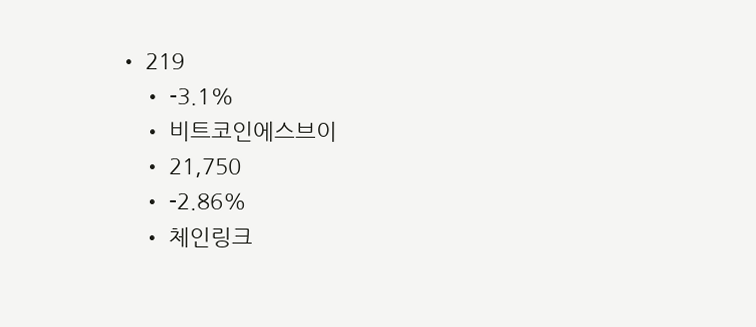• 219
    • -3.1%
    • 비트코인에스브이
    • 21,750
    • -2.86%
    • 체인링크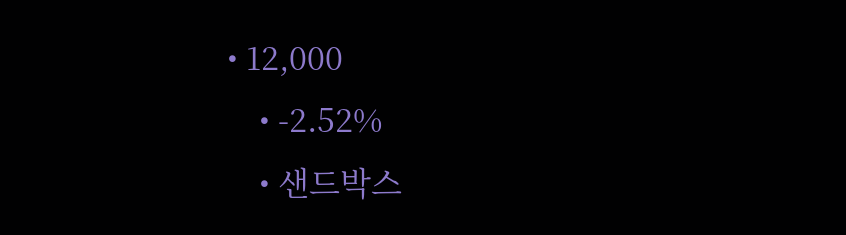• 12,000
    • -2.52%
    • 샌드박스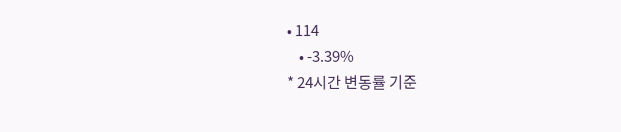• 114
    • -3.39%
* 24시간 변동률 기준